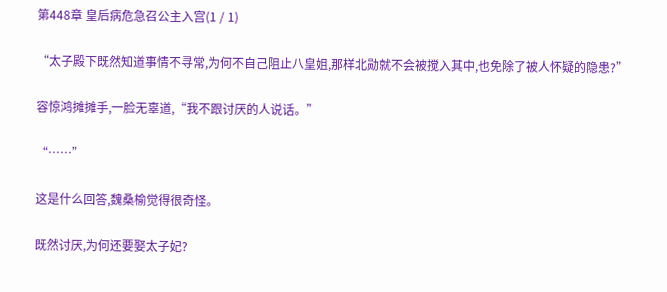第448章 皇后病危急召公主入宫(1 / 1)

“太子殿下既然知道事情不寻常,为何不自己阻止八皇姐,那样北勋就不会被搅入其中,也免除了被人怀疑的隐患?”

容惊鸿摊摊手,一脸无辜道,“我不跟讨厌的人说话。”

“……”

这是什么回答,魏桑榆觉得很奇怪。

既然讨厌,为何还要娶太子妃?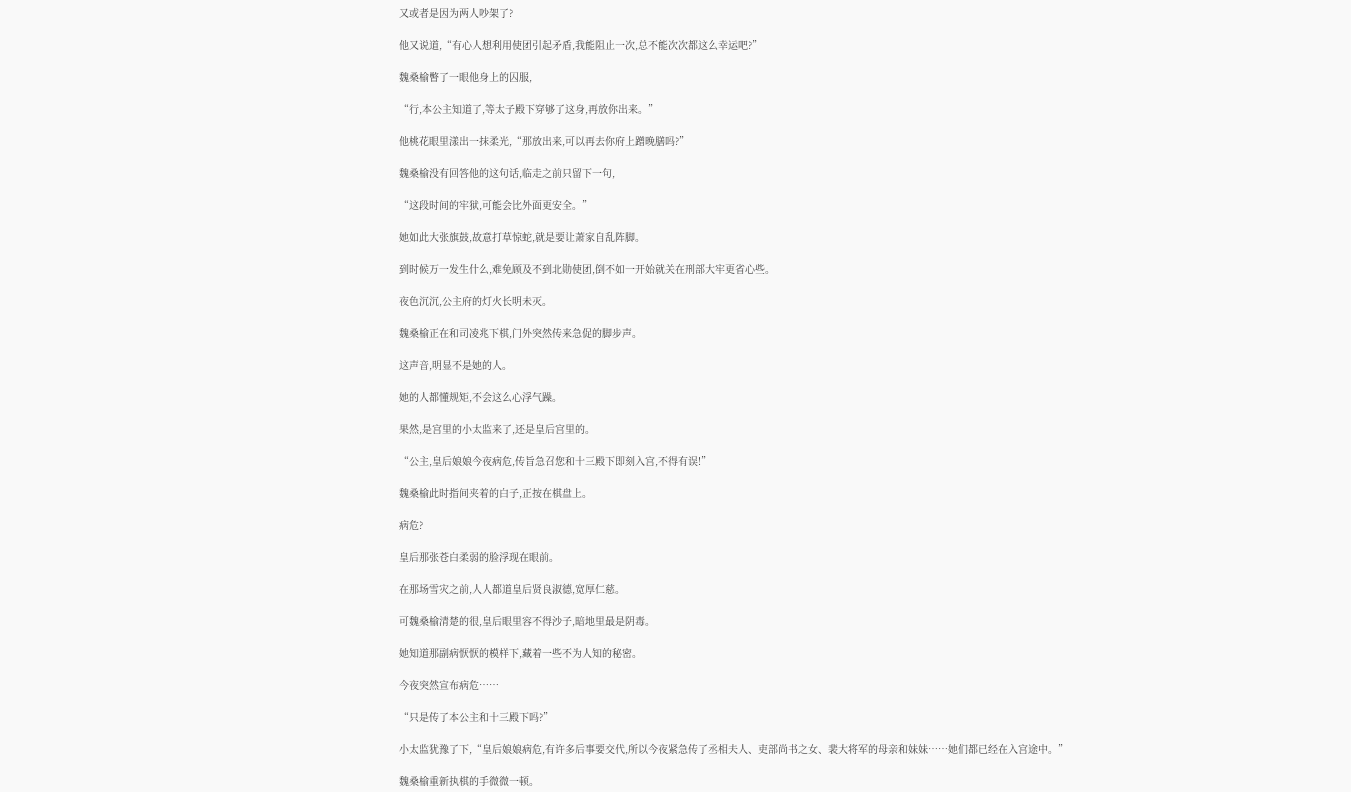又或者是因为两人吵架了?

他又说道,“有心人想利用使团引起矛盾,我能阻止一次,总不能次次都这么幸运吧?”

魏桑榆瞥了一眼他身上的囚服,

“行,本公主知道了,等太子殿下穿够了这身,再放你出来。”

他桃花眼里漾出一抹柔光,“那放出来,可以再去你府上蹭晚膳吗?”

魏桑榆没有回答他的这句话,临走之前只留下一句,

“这段时间的牢狱,可能会比外面更安全。”

她如此大张旗鼓,故意打草惊蛇,就是要让萧家自乱阵脚。

到时候万一发生什么,难免顾及不到北勋使团,倒不如一开始就关在刑部大牢更省心些。

夜色沉沉,公主府的灯火长明未灭。

魏桑榆正在和司凌兆下棋,门外突然传来急促的脚步声。

这声音,明显不是她的人。

她的人都懂规矩,不会这么心浮气躁。

果然,是宫里的小太监来了,还是皇后宫里的。

“公主,皇后娘娘今夜病危,传旨急召您和十三殿下即刻入宫,不得有误!”

魏桑榆此时指间夹着的白子,正按在棋盘上。

病危?

皇后那张苍白柔弱的脸浮现在眼前。

在那场雪灾之前,人人都道皇后贤良淑德,宽厚仁慈。

可魏桑榆清楚的很,皇后眼里容不得沙子,暗地里最是阴毒。

她知道那副病恹恹的模样下,藏着一些不为人知的秘密。

今夜突然宣布病危……

“只是传了本公主和十三殿下吗?”

小太监犹豫了下,“皇后娘娘病危,有许多后事要交代,所以今夜紧急传了丞相夫人、吏部尚书之女、裴大将军的母亲和妹妹……她们都已经在入宫途中。”

魏桑榆重新执棋的手微微一顿。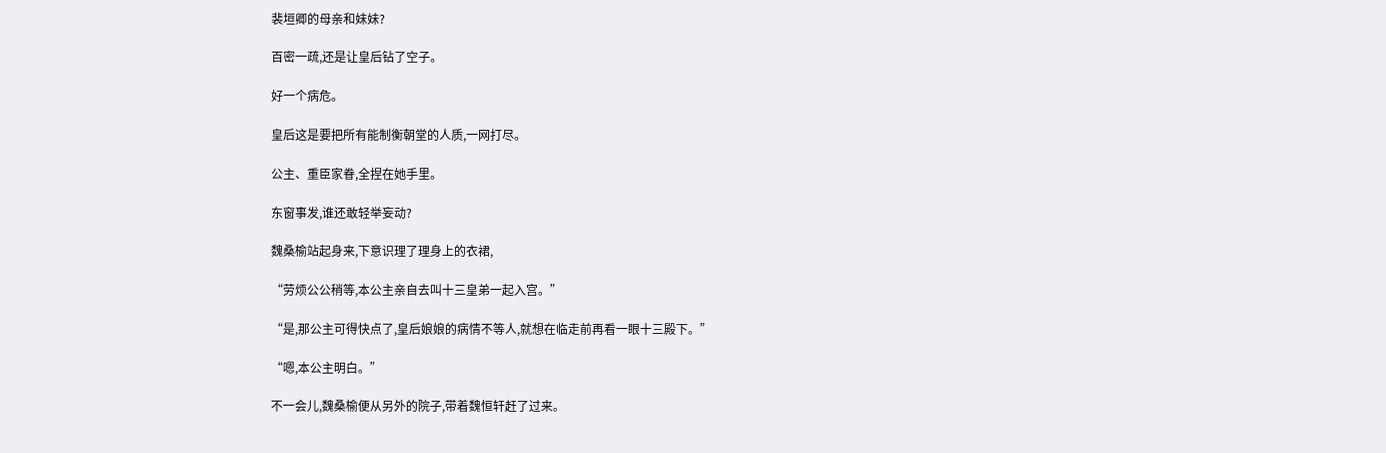裴垣卿的母亲和妹妹?

百密一疏,还是让皇后钻了空子。

好一个病危。

皇后这是要把所有能制衡朝堂的人质,一网打尽。

公主、重臣家眷,全捏在她手里。

东窗事发,谁还敢轻举妄动?

魏桑榆站起身来,下意识理了理身上的衣裙,

“劳烦公公稍等,本公主亲自去叫十三皇弟一起入宫。”

“是,那公主可得快点了,皇后娘娘的病情不等人,就想在临走前再看一眼十三殿下。”

“嗯,本公主明白。”

不一会儿,魏桑榆便从另外的院子,带着魏恒轩赶了过来。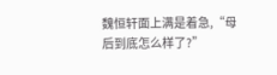魏恒轩面上满是着急,“母后到底怎么样了?”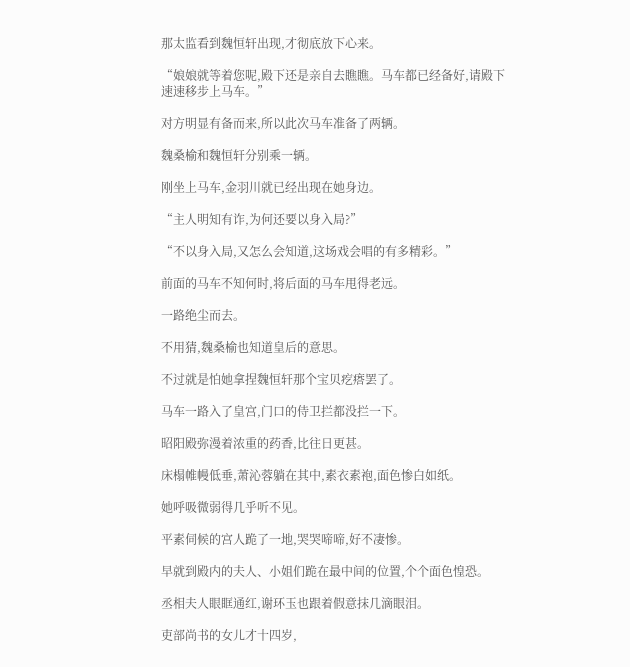那太监看到魏恒轩出现,才彻底放下心来。

“娘娘就等着您呢,殿下还是亲自去瞧瞧。马车都已经备好,请殿下速速移步上马车。”

对方明显有备而来,所以此次马车准备了两辆。

魏桑榆和魏恒轩分别乘一辆。

刚坐上马车,金羽川就已经出现在她身边。

“主人明知有诈,为何还要以身入局?”

“不以身入局,又怎么会知道,这场戏会唱的有多精彩。”

前面的马车不知何时,将后面的马车甩得老远。

一路绝尘而去。

不用猜,魏桑榆也知道皇后的意思。

不过就是怕她拿捏魏恒轩那个宝贝疙瘩罢了。

马车一路入了皇宫,门口的侍卫拦都没拦一下。

昭阳殿弥漫着浓重的药香,比往日更甚。

床榻帷幔低垂,萧沁蓉躺在其中,素衣素袍,面色惨白如纸。

她呼吸微弱得几乎听不见。

平素伺候的宫人跪了一地,哭哭啼啼,好不凄惨。

早就到殿内的夫人、小姐们跪在最中间的位置,个个面色惶恐。

丞相夫人眼眶通红,谢环玉也跟着假意抹几滴眼泪。

吏部尚书的女儿才十四岁,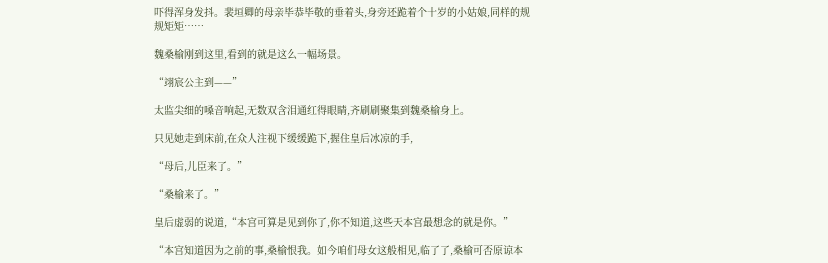吓得浑身发抖。裴垣卿的母亲毕恭毕敬的垂着头,身旁还跪着个十岁的小姑娘,同样的规规矩矩……

魏桑榆刚到这里,看到的就是这么一幅场景。

“翊宸公主到——”

太监尖细的嗓音响起,无数双含泪通红得眼睛,齐刷刷聚集到魏桑榆身上。

只见她走到床前,在众人注视下缓缓跪下,握住皇后冰凉的手,

“母后,儿臣来了。”

“桑榆来了。”

皇后虚弱的说道,“本宫可算是见到你了,你不知道,这些天本宫最想念的就是你。”

“本宫知道因为之前的事,桑榆恨我。如今咱们母女这般相见,临了了,桑榆可否原谅本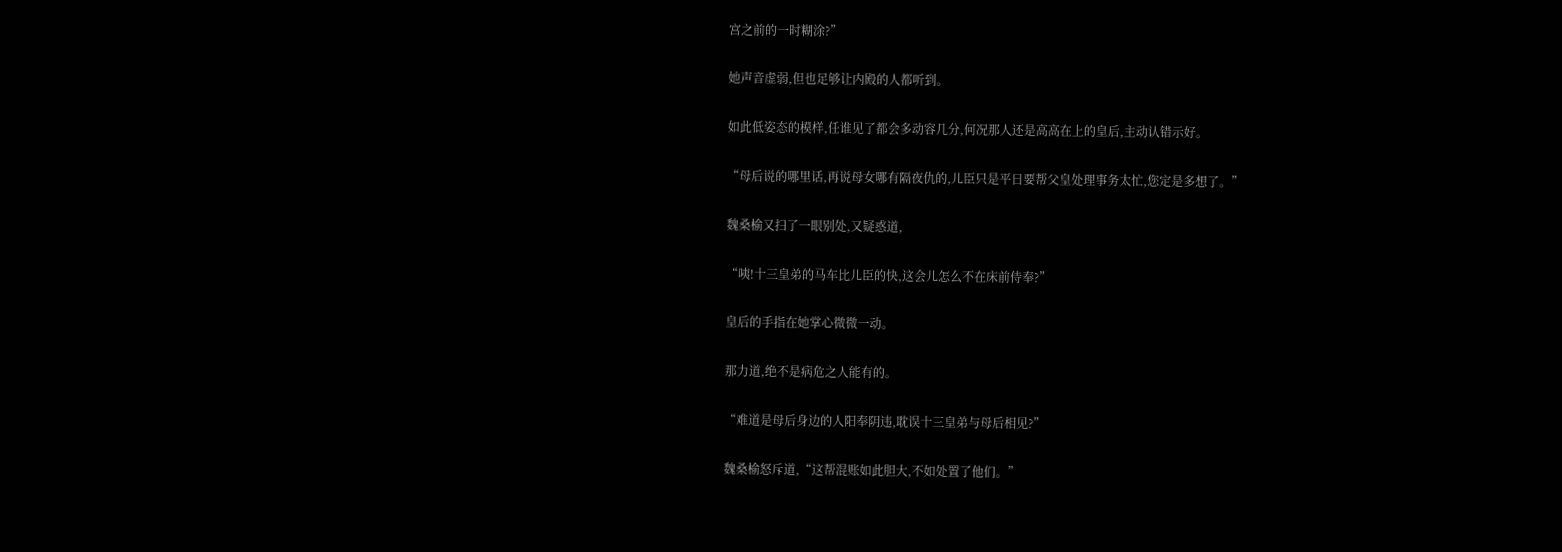宫之前的一时糊涂?”

她声音虚弱,但也足够让内殿的人都听到。

如此低姿态的模样,任谁见了都会多动容几分,何况那人还是高高在上的皇后,主动认错示好。

“母后说的哪里话,再说母女哪有隔夜仇的,儿臣只是平日要帮父皇处理事务太忙,您定是多想了。”

魏桑榆又扫了一眼别处,又疑惑道,

“咦!十三皇弟的马车比儿臣的快,这会儿怎么不在床前侍奉?”

皇后的手指在她掌心微微一动。

那力道,绝不是病危之人能有的。

“难道是母后身边的人阳奉阴违,耽误十三皇弟与母后相见?”

魏桑榆怒斥道,“这帮混账如此胆大,不如处置了他们。”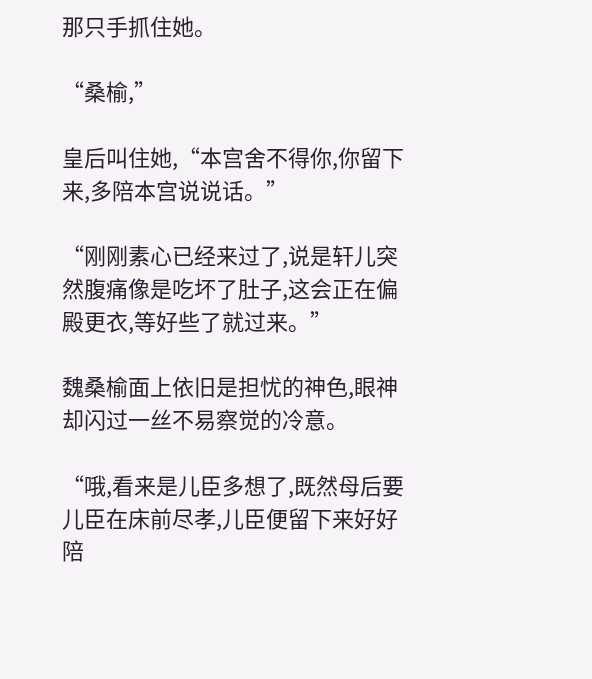那只手抓住她。

“桑榆,”

皇后叫住她,“本宫舍不得你,你留下来,多陪本宫说说话。”

“刚刚素心已经来过了,说是轩儿突然腹痛像是吃坏了肚子,这会正在偏殿更衣,等好些了就过来。”

魏桑榆面上依旧是担忧的神色,眼神却闪过一丝不易察觉的冷意。

“哦,看来是儿臣多想了,既然母后要儿臣在床前尽孝,儿臣便留下来好好陪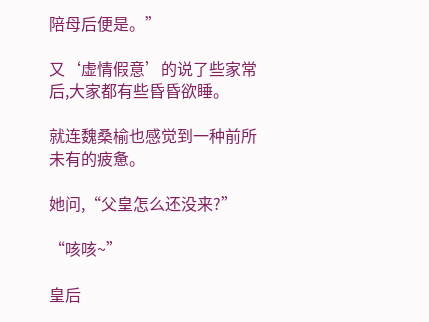陪母后便是。”

又‘虚情假意’的说了些家常后,大家都有些昏昏欲睡。

就连魏桑榆也感觉到一种前所未有的疲惫。

她问,“父皇怎么还没来?”

“咳咳~”

皇后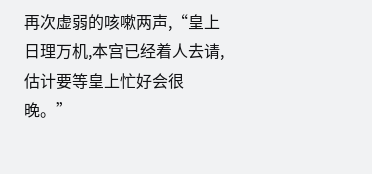再次虚弱的咳嗽两声,“皇上日理万机,本宫已经着人去请,估计要等皇上忙好会很晚。”